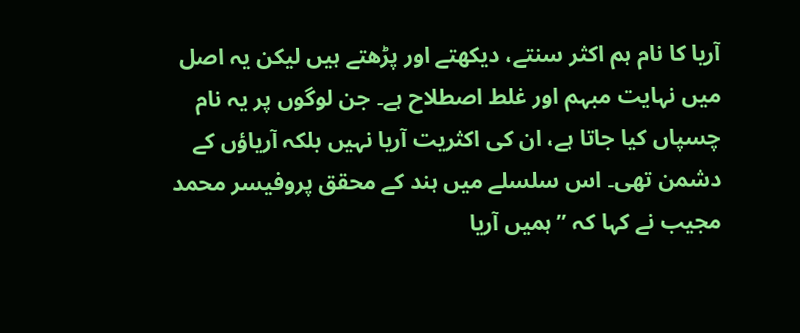آریا کا نام ہم اکثر سنتے، دیکھتے اور پڑھتے ہیں لیکن یہ اصل میں نہایت مبہم اور غلط اصطلاح ہے۔ جن لوگوں پر یہ نام چسپاں کیا جاتا ہے، ان کی اکثریت آریا نہیں بلکہ آریاؤں کے دشمن تھی۔ اس سلسلے میں ہند کے محقق پروفیسر محمد مجیب نے کہا کہ ’’ہمیں آریا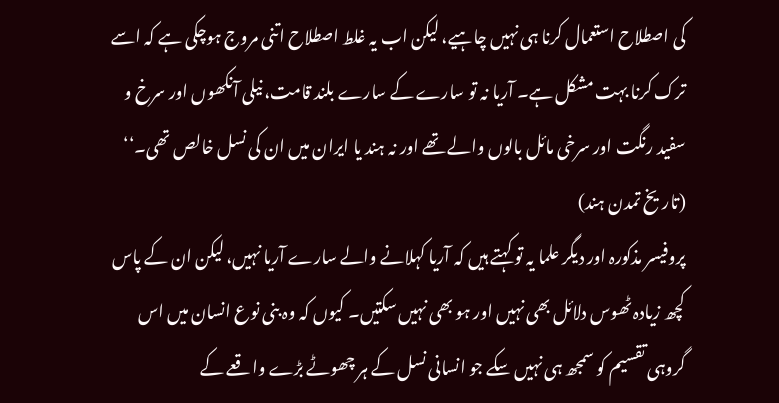کی اصطلاح استعمال کرنا ہی نہیں چاہیے، لیکن اب یہ غلط اصطلاح اتنی مروج ہوچکی ہے کہ اسے ترک کرنا بہت مشکل ہے۔ آریا نہ تو سارے کے سارے بلند قامت، نیلی آنکھوں اور سرخ و سفید رنگت اور سرخی مائل بالوں والے تھے اور نہ ہند یا ایران میں ان کی نسل خالص تھی۔‘‘ (تاریخ تمدن ہند)
پروفیسر مذکورہ اور دیگر علما یہ تو کہتے ہیں کہ آریا کہلانے والے سارے آریا نہیں، لیکن ان کے پاس کچھ زیادہ ٹھوس دلائل بھی نہیں اور ہو بھی نہیں سکتیں۔ کیوں کہ وہ بنی نوع انسان میں اس گروہی تقسیم کو سمجھ ہی نہیں سکے جو انسانی نسل کے ہر چھوٹے بڑے واقعے کے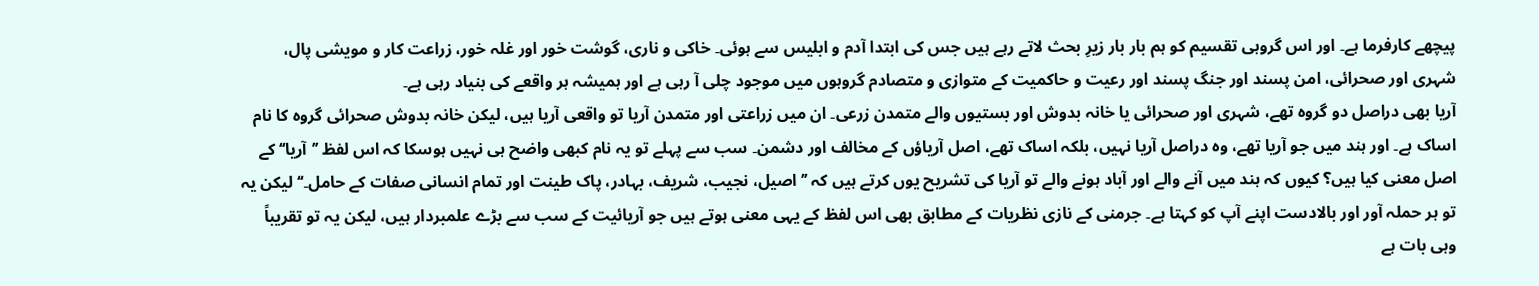پیچھے کارفرما ہے۔ اور اس گروہی تقسیم کو ہم بار بار زیرِ بحث لاتے رہے ہیں جس کی ابتدا آدم و ابلیس سے ہوئی۔ خاکی و ناری، گوشت خور اور غلہ خور، زراعت کار و مویشی پال، شہری اور صحرائی، امن پسند اور جنگ پسند اور رعیت و حاکمیت کے متوازی و متصادم گروہوں میں موجود چلی آ رہی ہے اور ہمیشہ ہر واقعے کی بنیاد رہی ہے۔
آریا بھی دراصل دو گروہ تھے، شہری اور صحرائی یا خانہ بدوش اور بستیوں والے متمدن زرعی۔ ان میں زراعتی اور متمدن آریا تو واقعی آریا ہیں، لیکن خانہ بدوش صحرائی گروہ کا نام اساک ہے۔ اور ہند میں جو آریا تھے، وہ دراصل آریا نہیں، بلکہ اساک تھے، اصل آریاؤں کے مخالف اور دشمن۔ سب سے پہلے تو یہ نام کبھی واضح ہی نہیں ہوسکا کہ اس لفظ ’’آریا‘‘ کے اصل معنی کیا ہیں؟ کیوں کہ ہند میں آنے والے اور آباد ہونے والے تو آریا کی تشریح یوں کرتے ہیں کہ ’’اصیل، نجیب، شریف، بہادر، پاک طینت اور تمام انسانی صفات کے حامل۔‘‘ لیکن یہ تو ہر حملہ آور اور بالادست اپنے آپ کو کہتا ہے۔ جرمنی کے نازی نظریات کے مطابق بھی اس لفظ کے یہی معنی ہوتے ہیں جو آریائیت کے سب سے بڑے علمبردار ہیں، لیکن یہ تو تقریباً وہی بات ہے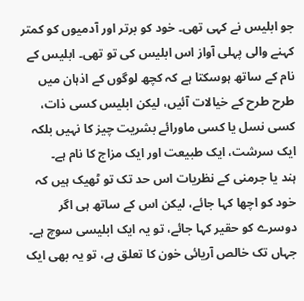جو ابلیس نے کہی تھی۔ خود کو برتر اور آدمیوں کو کمتر کہنے والی پہلی آواز اس ابلیس کی تو تھی۔ ابلیس کے نام کے ساتھ ہوسکتا ہے کہ کچھ لوگوں کے اذہان میں طرح طرح کے خیالات آئیں، لیکن ابلیس کسی ذات، کسی نسل یا کسی ماورائے بشریت چیز کا نہیں بلکہ ایک سرشت، ایک طبیعت اور ایک مزاج کا نام ہے۔
ہند یا جرمنی کے نظریات اس حد تک تو ٹھیک ہیں کہ خود کو اچھا کہا جائے، لیکن اس کے ساتھ ہی اگر دوسرے کو حقیر کہا جائے، تو یہ ایک ابلیسی سوچ ہے۔ جہاں تک خالص آریائی خون کا تعلق ہے، تو یہ بھی ایک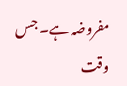مفروضہ ہے۔ جس وقت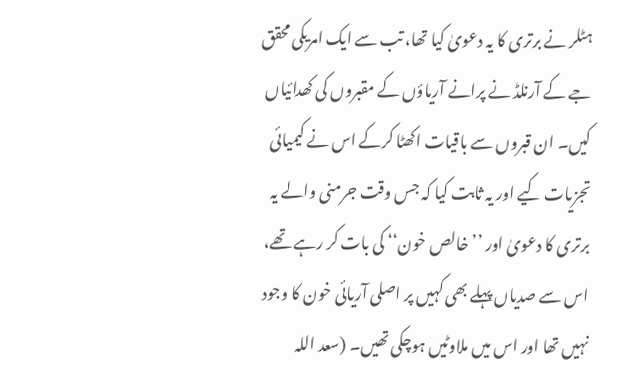ہٹلر نے برتری کا یہ دعویٰ کیا تھا، تب سے ایک امریکی محقق جے کے آرنلڈ نے پرانے آریاؤں کے مقبروں کی کھدائیاں کیں۔ ان قبروں سے باقیات اکھٹا کرکے اس نے کیمیائی تجزیات کیے اور یہ ثابت کیا کہ جس وقت جرمنی والے یہ برتری کا دعویٰ اور ’’خالص خون‘‘ کی بات کر رہے تھے، اس سے صدیاں پہلے بھی کہیں پر اصلی آریائی خون کا وجود نہیں تھا اور اس میں ملاوٹیں ہوچکی تھیں۔ (سعد اللہ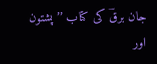جان برقؔ کی کتاب ’’پشتون اور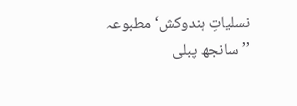نسلیاتِ ہندوکش‘ مطبوعہ ’’سانجھ پبلی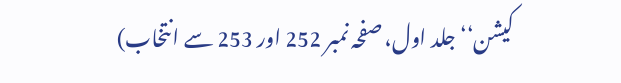کیشن‘‘ جلد اول، صفحہ نمبر 252 اور 253 سے انتخاب)